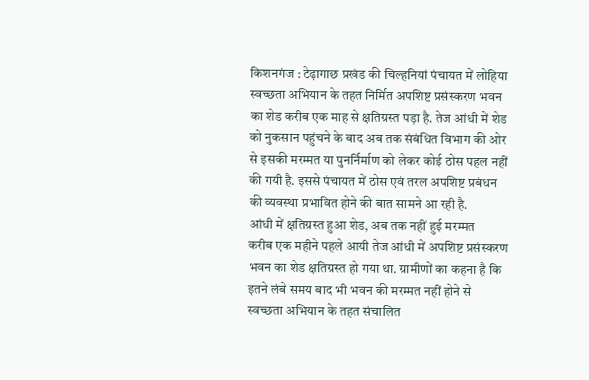किशनगंज : टेढ़ागाछ प्रखंड की चिल्हनियां पंचायत में लोहिया स्वच्छता अभियान के तहत निर्मित अपशिष्ट प्रसंस्करण भवन का शेड करीब एक माह से क्षतिग्रस्त पड़ा है. तेज आंधी में शेड को नुकसान पहुंचने के बाद अब तक संबंधित विभाग की ओर से इसकी मरम्मत या पुनर्निर्माण को लेकर कोई ठोस पहल नहीं की गयी है. इससे पंचायत में ठोस एवं तरल अपशिष्ट प्रबंधन की व्यवस्था प्रभावित होने की बात सामने आ रही है.
आंधी में क्षतिग्रस्त हुआ शेड, अब तक नहीं हुई मरम्मत
करीब एक महीने पहले आयी तेज आंधी में अपशिष्ट प्रसंस्करण भवन का शेड क्षतिग्रस्त हो गया था. ग्रामीणों का कहना है कि इतने लंबे समय बाद भी भवन की मरम्मत नहीं होने से स्वच्छता अभियान के तहत संचालित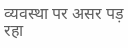व्यवस्था पर असर पड़ रहा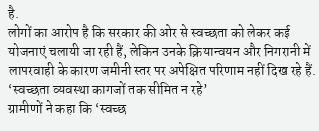है.
लोगों का आरोप है कि सरकार की ओर से स्वच्छता को लेकर कई योजनाएं चलायी जा रही हैं, लेकिन उनके क्रियान्वयन और निगरानी में लापरवाही के कारण जमीनी स्तर पर अपेक्षित परिणाम नहीं दिख रहे हैं.
‘स्वच्छता व्यवस्था कागजों तक सीमित न रहे’
ग्रामीणों ने कहा कि ‘स्वच्छ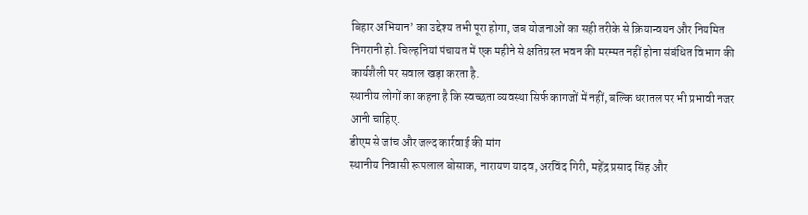बिहार अभियान’ का उद्देश्य तभी पूरा होगा, जब योजनाओं का सही तरीके से क्रियान्वयन और नियमित निगरानी हो. चिल्हनियां पंचायत में एक महीने से क्षतिग्रस्त भवन की मरम्मत नहीं होना संबंधित विभाग की कार्यशैली पर सवाल खड़ा करता है.
स्थानीय लोगों का कहना है कि स्वच्छता व्यवस्था सिर्फ कागजों में नहीं, बल्कि धरातल पर भी प्रभावी नजर आनी चाहिए.
डीएम से जांच और जल्द कार्रवाई की मांग
स्थानीय निवासी रूपलाल बोसाक, नारायण यादव, अरविंद गिरी, महेंद्र प्रसाद सिंह और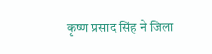कृष्ण प्रसाद सिंह ने जिला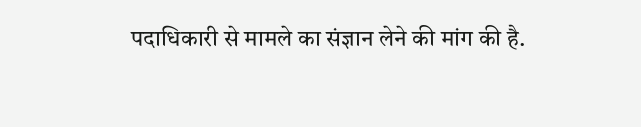पदाधिकारी से मामले का संज्ञान लेने की मांग की है.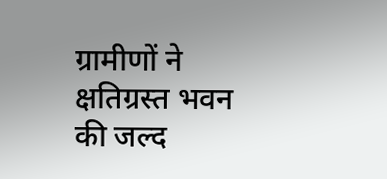ग्रामीणों ने क्षतिग्रस्त भवन की जल्द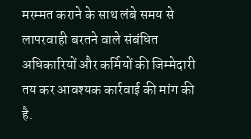मरम्मत कराने के साथ लंबे समय से लापरवाही बरतने वाले संबंधित अधिकारियों और कर्मियों की जिम्मेदारी तय कर आवश्यक कार्रवाई की मांग की है.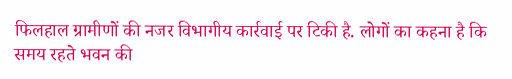फिलहाल ग्रामीणों की नजर विभागीय कार्रवाई पर टिकी है. लोगों का कहना है कि समय रहते भवन की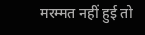मरम्मत नहीं हुई तो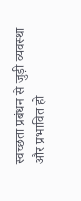स्वच्छता प्रबंधन से जुड़ी व्यवस्था और प्रभावित हो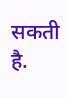सकती है.